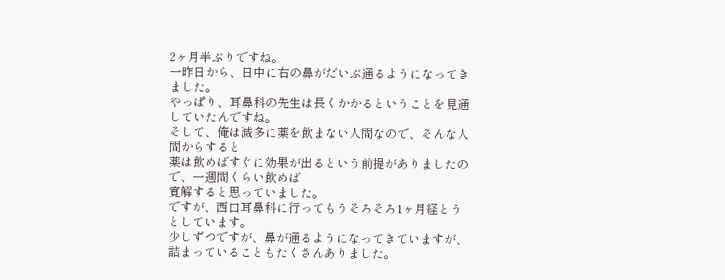2ヶ月半ぶりですね。
一昨日から、日中に右の鼻がだいぶ通るようになってきました。
やっぱり、耳鼻科の先生は長くかかるということを見通していたんですね。
そして、俺は滅多に薬を飲まない人間なので、そんな人間からすると
薬は飲めばすぐに効果が出るという前提がありましたので、一週間くらい飲めば
寛解すると思っていました。
ですが、西口耳鼻科に行ってもうそろそろ1ヶ月経とうとしています。
少しずつですが、鼻が通るようになってきていますが、詰まっていることもたくさんありました。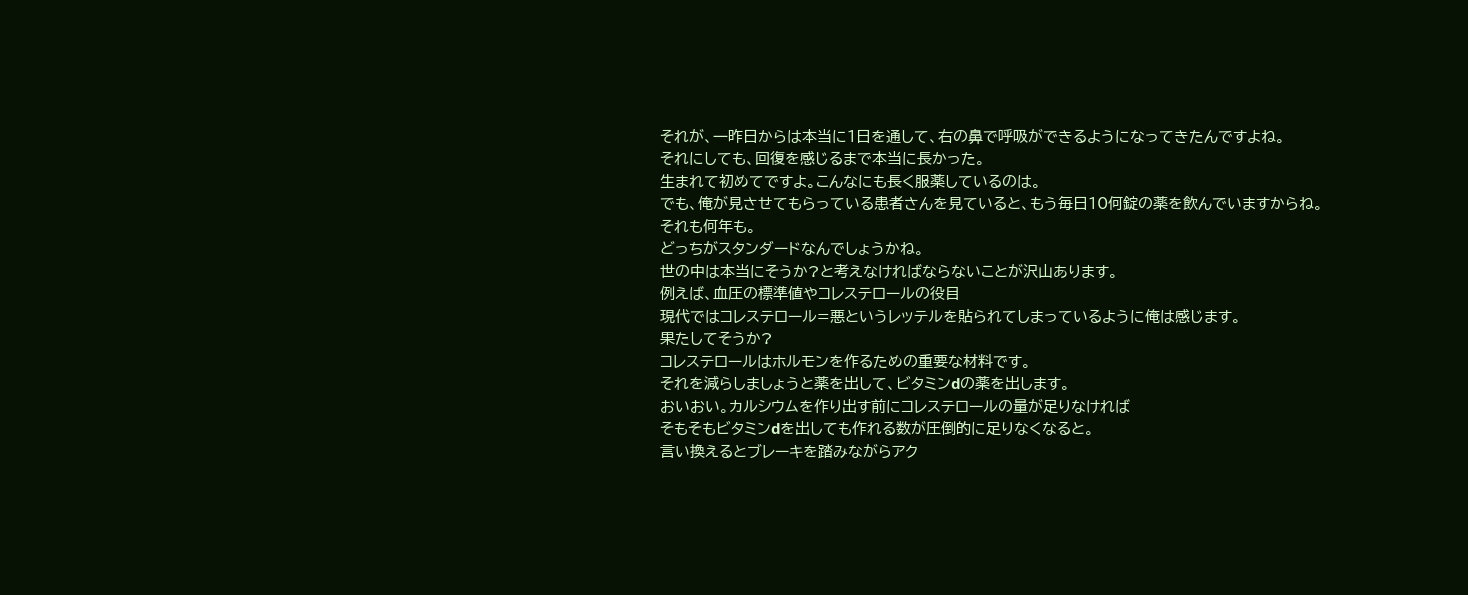それが、一昨日からは本当に1日を通して、右の鼻で呼吸ができるようになってきたんですよね。
それにしても、回復を感じるまで本当に長かった。
生まれて初めてですよ。こんなにも長く服薬しているのは。
でも、俺が見させてもらっている患者さんを見ていると、もう毎日10何錠の薬を飲んでいますからね。
それも何年も。
どっちがスタンダードなんでしょうかね。
世の中は本当にそうか?と考えなければならないことが沢山あります。
例えば、血圧の標準値やコレステロールの役目
現代ではコレステロール=悪というレッテルを貼られてしまっているように俺は感じます。
果たしてそうか?
コレステロールはホルモンを作るための重要な材料です。
それを減らしましょうと薬を出して、ビタミンdの薬を出します。
おいおい。カルシウムを作り出す前にコレステロールの量が足りなければ
そもそもビタミンdを出しても作れる数が圧倒的に足りなくなると。
言い換えるとブレーキを踏みながらアク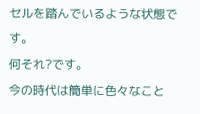セルを踏んでいるような状態です。
何それ?です。
今の時代は簡単に色々なこと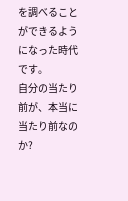を調べることができるようになった時代です。
自分の当たり前が、本当に当たり前なのか?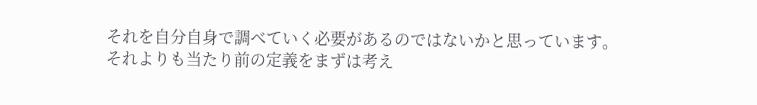それを自分自身で調べていく必要があるのではないかと思っています。
それよりも当たり前の定義をまずは考え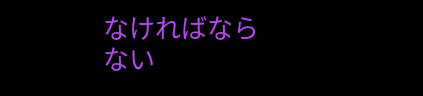なければならない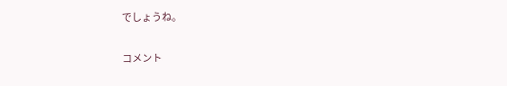でしょうね。

コメント